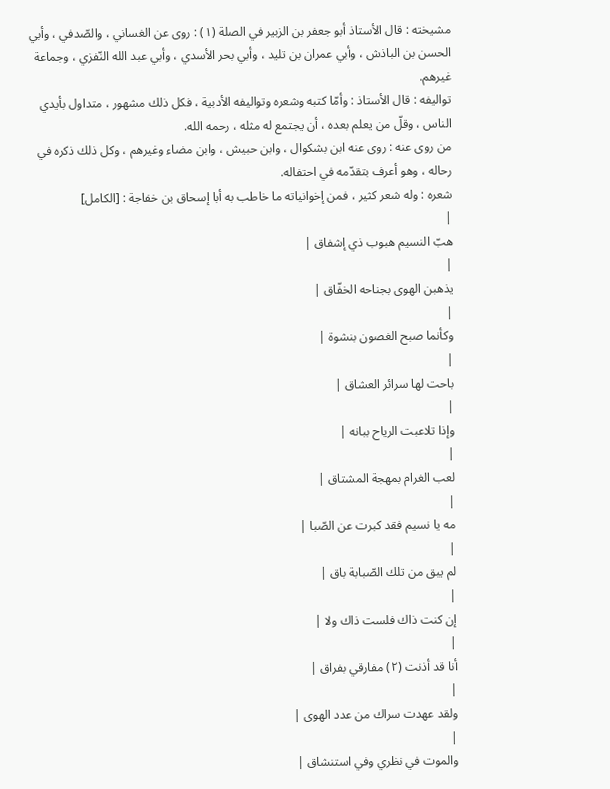مشيخته : قال الأستاذ أبو جعفر بن الزبير في الصلة (١) : روى عن الغساني ، والصّدفي ، وأبي الحسن بن الباذش ، وأبي عمران بن تليد ، وأبي بحر الأسدي ، وأبي عبد الله النّفزي ، وجماعة غيرهم.
تواليفه : قال الأستاذ : وأمّا كتبه وشعره وتواليفه الأدبية ، فكل ذلك مشهور ، متداول بأيدي الناس ، وقلّ من يعلم بعده ، أن يجتمع له مثله ، رحمه الله.
من روى عنه : روى عنه ابن بشكوال ، وابن حبيش ، وابن مضاء وغيرهم ، وكل ذلك ذكره في رحاله ، وهو أعرف بتقدّمه في احتفاله.
شعره : وله شعر كثير ، فمن إخوانياته ما خاطب به أبا إسحاق بن خفاجة : [الكامل]
|
هبّ النسيم هبوب ذي إشفاق |
|
يذهبن الهوى بجناحه الخفّاق |
|
وكأنما صبح الغصون بنشوة |
|
باحت لها سرائر العشاق |
|
وإذا تلاعبت الرياح ببانه |
|
لعب الغرام بمهجة المشتاق |
|
مه يا نسيم فقد كبرت عن الصّبا |
|
لم يبق من تلك الصّبابة باق |
|
إن كنت ذاك فلست ذاك ولا |
|
أنا قد أذنت (٢) مفارقي بفراق |
|
ولقد عهدت سراك من عدد الهوى |
|
والموت في نظري وفي استنشاق |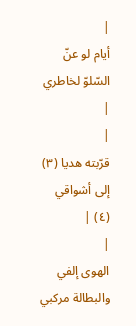|
أيام لو عنّ السّلوّ لخاطري |
|
قرّبته هديا (٣) إلى أشواقي (٤) |
|
الهوى إلفي والبطالة مركبي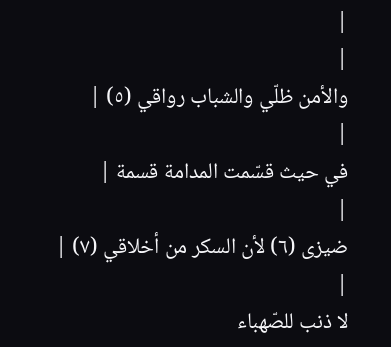|
|
والأمن ظلّي والشباب رواقي (٥) |
|
في حيث قسّمت المدامة قسمة |
|
ضيزى (٦) لأن السكر من أخلاقي (٧) |
|
لا ذنب للصّهباء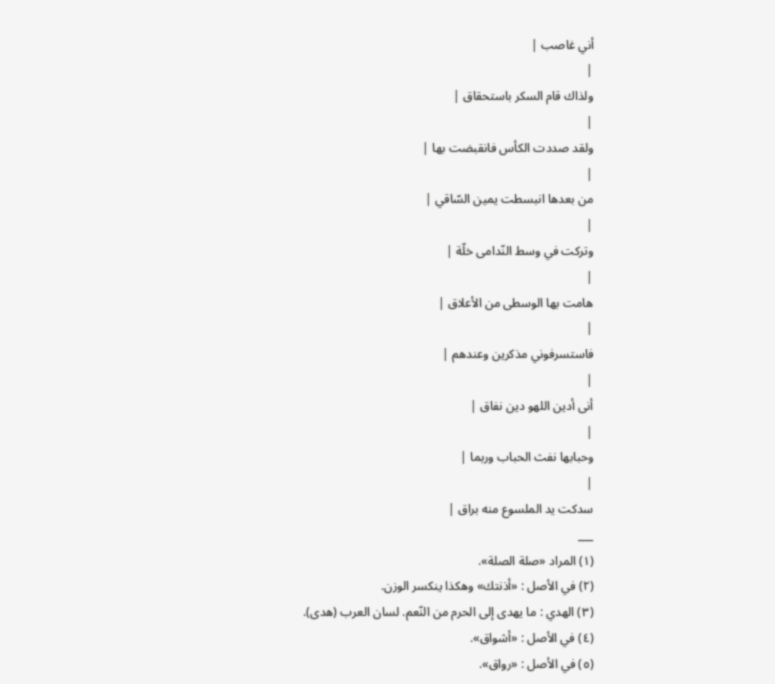أني غاصب |
|
ولذاك قام السكر باستحقاق |
|
ولقد صددت الكأس فانقبضت بها |
|
من بعدها انبسطت يمين السّاقي |
|
وتركت في وسط النّدامى خلّة |
|
هامت بها الوسطى من الأعلاق |
|
فاستسرفوني مذكرين وعندهم |
|
أنى أدين اللهو دين نفاق |
|
وحبابها نفث الحباب وربما |
|
سدكت يد الملسوع منه براق |
___
(١) المراد «صلة الصلة».
(٢) في الأصل : «أذنتك» وهكذا ينكسر الوزن.
(٣) الهدي : ما يهدى إلى الحرم من النّعم. لسان العرب (هدى).
(٤) في الأصل : «أشواق».
(٥) في الأصل : «رواق».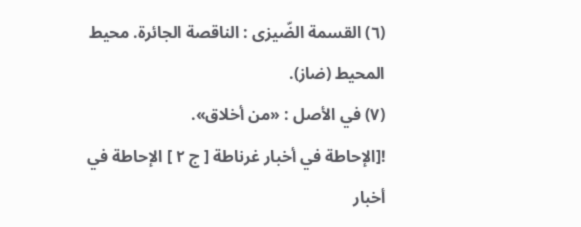(٦) القسمة الضّيزى : الناقصة الجائرة. محيط المحيط (ضاز).
(٧) في الأصل : «من أخلاق».
![الإحاطة في أخبار غرناطة [ ج ٢ ] الإحاطة في أخبار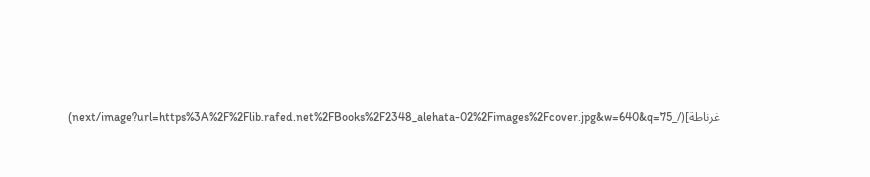غرناطة](/_next/image?url=https%3A%2F%2Flib.rafed.net%2FBooks%2F2348_alehata-02%2Fimages%2Fcover.jpg&w=640&q=75)